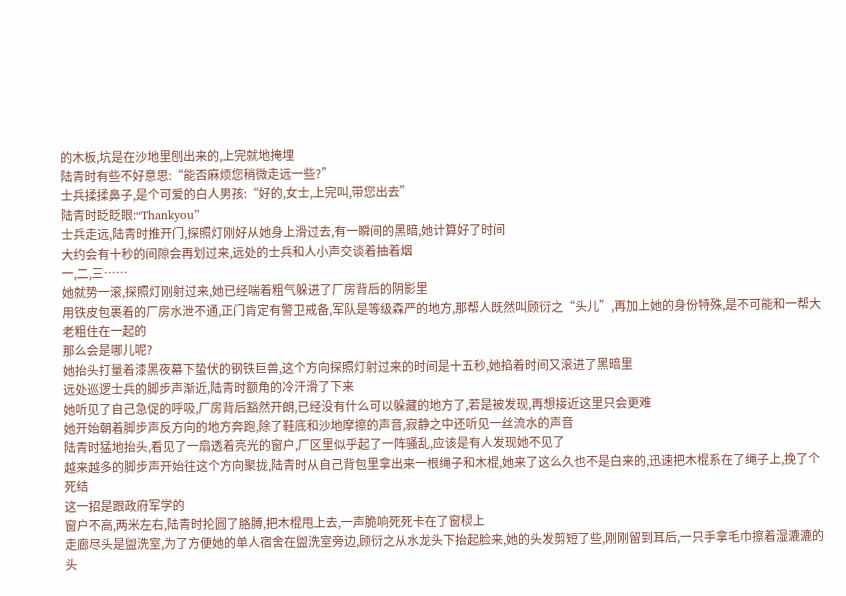的木板,坑是在沙地里刨出来的,上完就地掩埋
陆青时有些不好意思:“能否麻烦您稍微走远一些?”
士兵揉揉鼻子,是个可爱的白人男孩:“好的,女士,上完叫,带您出去”
陆青时眨眨眼:“Thankyou”
士兵走远,陆青时推开门,探照灯刚好从她身上滑过去,有一瞬间的黑暗,她计算好了时间
大约会有十秒的间隙会再划过来,远处的士兵和人小声交谈着抽着烟
一,二,三……
她就势一滚,探照灯刚射过来,她已经喘着粗气躲进了厂房背后的阴影里
用铁皮包裹着的厂房水泄不通,正门肯定有警卫戒备,军队是等级森严的地方,那帮人既然叫顾衍之“头儿”,再加上她的身份特殊,是不可能和一帮大老粗住在一起的
那么会是哪儿呢?
她抬头打量着漆黑夜幕下蛰伏的钢铁巨兽,这个方向探照灯射过来的时间是十五秒,她掐着时间又滚进了黑暗里
远处巡逻士兵的脚步声渐近,陆青时额角的冷汗滑了下来
她听见了自己急促的呼吸,厂房背后豁然开朗,已经没有什么可以躲藏的地方了,若是被发现,再想接近这里只会更难
她开始朝着脚步声反方向的地方奔跑,除了鞋底和沙地摩擦的声音,寂静之中还听见一丝流水的声音
陆青时猛地抬头,看见了一扇透着亮光的窗户,厂区里似乎起了一阵骚乱,应该是有人发现她不见了
越来越多的脚步声开始往这个方向聚拢,陆青时从自己背包里拿出来一根绳子和木棍,她来了这么久也不是白来的,迅速把木棍系在了绳子上,挽了个死结
这一招是跟政府军学的
窗户不高,两米左右,陆青时抡圆了胳膊,把木棍甩上去,一声脆响死死卡在了窗棂上
走廊尽头是盥洗室,为了方便她的单人宿舍在盥洗室旁边,顾衍之从水龙头下抬起脸来,她的头发剪短了些,刚刚留到耳后,一只手拿毛巾擦着湿漉漉的头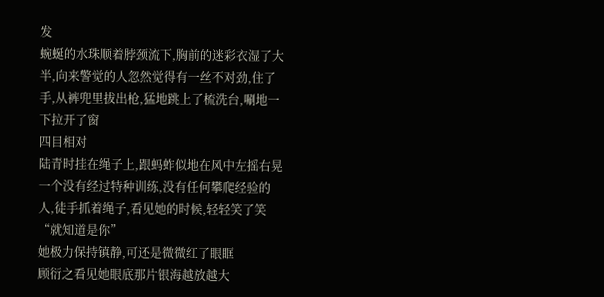发
蜿蜒的水珠顺着脖颈流下,胸前的迷彩衣湿了大半,向来警觉的人忽然觉得有一丝不对劲,住了手,从裤兜里拔出枪,猛地跳上了梳洗台,唰地一下拉开了窗
四目相对
陆青时挂在绳子上,跟蚂蚱似地在风中左摇右晃
一个没有经过特种训练,没有任何攀爬经验的人,徒手抓着绳子,看见她的时候,轻轻笑了笑
“就知道是你”
她极力保持镇静,可还是微微红了眼眶
顾衍之看见她眼底那片银海越放越大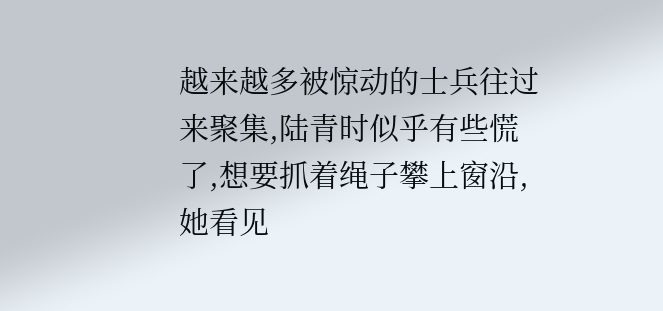越来越多被惊动的士兵往过来聚集,陆青时似乎有些慌了,想要抓着绳子攀上窗沿,她看见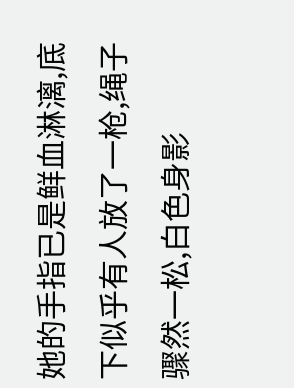她的手指已是鲜血淋漓,底下似乎有人放了一枪,绳子骤然一松,白色身影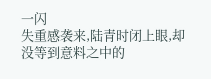一闪
失重感袭来,陆青时闭上眼,却没等到意料之中的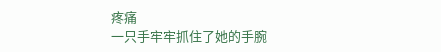疼痛
一只手牢牢抓住了她的手腕